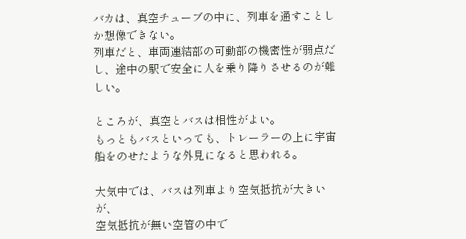バカは、真空チューブの中に、列車を通すことしか想像できない。
列車だと、車両連結部の可動部の機密性が弱点だし、途中の駅で安全に人を乗り降りさせるのが難しい。

ところが、真空とバスは相性がよい。
もっともバスといっても、トレーラーの上に宇宙船をのせたような外見になると思われる。

大気中では、バスは列車より空気抵抗が大きいが、
空気抵抗が無い空管の中で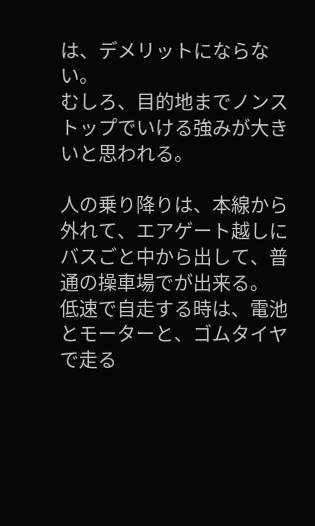は、デメリットにならない。
むしろ、目的地までノンストップでいける強みが大きいと思われる。

人の乗り降りは、本線から外れて、エアゲート越しにバスごと中から出して、普通の操車場でが出来る。
低速で自走する時は、電池とモーターと、ゴムタイヤで走る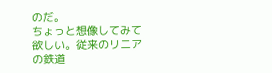のだ。
ちょっと想像してみて欲しい。従来のリニアの鉄道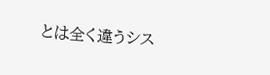とは全く違うシス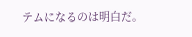テムになるのは明白だ。